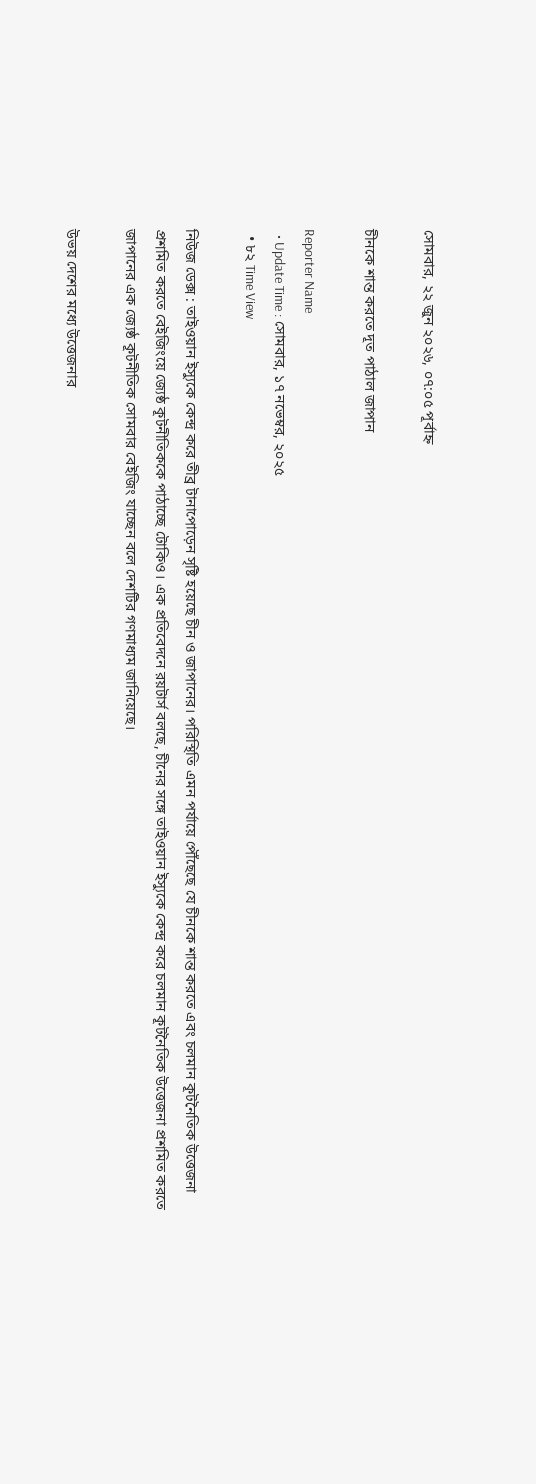সোমবার, ২২ জুন ২০২৬, ০৭:০৫ পূর্বাহ্ন

চীনকে শান্ত করতে দূত পাঠাল জাপান

Reporter Name
  • Update Time : সোমবার, ১৭ নভেম্বর, ২০২৫
  • ৮২ Time View

নিউজ ডেক্স : তাইওয়ান ইস্যুকে কেন্দ্র করে তীব্র টানাপোড়েন সৃষ্টি হয়েছে চীন ও জাপানের। পরিস্থিতি এমন পর্যায়ে পৌঁছেছে যে চীনকে শান্ত করতে এবং চলমান কূটনৈতিক উত্তেজনা প্রশমিত করতে বেইজিংয়ে জ্যেষ্ঠ কূটনীতিককে পাঠাচ্ছে টোকিও। এক প্রতিবেদনে রয়টার্স বলছে, চীনের সঙ্গে তাইওয়ান ইস্যুকে কেন্দ্র করে চলমান কূটনৈতিক উত্তেজনা প্রশমিত করতে জাপানের এক জ্যেষ্ঠ কূটনীতিক সোমবার বেইজিং যাচ্ছেন বলে দেশটির গণমাধ্যম জানিয়েছে।

উভয় দেশের মধ্যে উত্তেজনার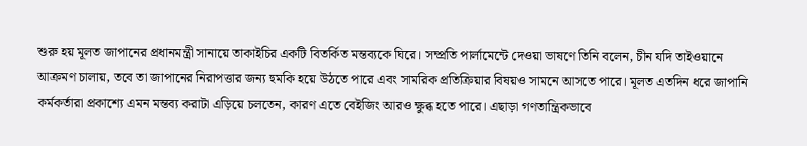শুরু হয় মূলত জাপানের প্রধানমন্ত্রী সানায়ে তাকাইচির একটি বিতর্কিত মন্তব্যকে ঘিরে। সম্প্রতি পার্লামেন্টে দেওয়া ভাষণে তিনি বলেন, চীন যদি তাইওয়ানে আক্রমণ চালায়, তবে তা জাপানের নিরাপত্তার জন্য হুমকি হয়ে উঠতে পারে এবং সামরিক প্রতিক্রিয়ার বিষয়ও সামনে আসতে পারে। মূলত এতদিন ধরে জাপানি কর্মকর্তারা প্রকাশ্যে এমন মন্তব্য করাটা এড়িয়ে চলতেন, কারণ এতে বেইজিং আরও ক্ষুব্ধ হতে পারে। এছাড়া গণতান্ত্রিকভাবে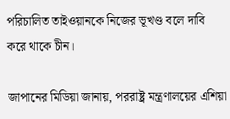পরিচালিত তাইওয়ানকে নিজের ভূখণ্ড বলে দাবি করে থাকে চীন।

জাপানের মিডিয়া জানায়, পররাষ্ট্র মন্ত্রণালয়ের এশিয়া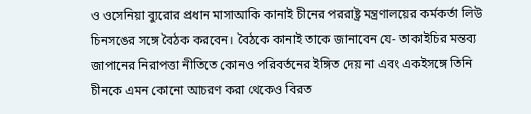ও ওসেনিয়া ব্যুরোর প্রধান মাসাআকি কানাই চীনের পররাষ্ট্র মন্ত্রণালয়ের কর্মকর্তা লিউ চিনসঙের সঙ্গে বৈঠক করবেন। বৈঠকে কানাই তাকে জানাবেন যে- তাকাইচির মন্তব্য জাপানের নিরাপত্তা নীতিতে কোনও পরিবর্তনের ইঙ্গিত দেয় না এবং একইসঙ্গে তিনি চীনকে এমন কোনো আচরণ করা থেকেও বিরত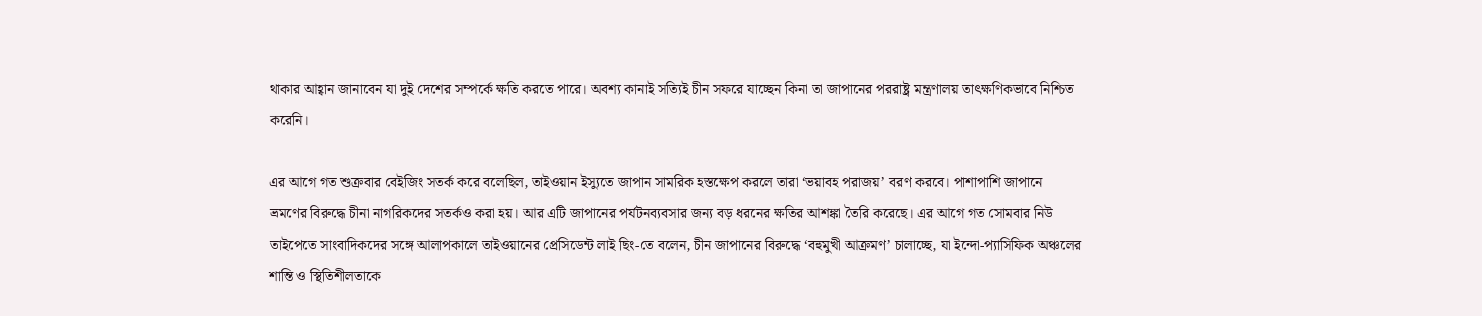থাকার আহ্বান জানাবেন যা দুই দেশের সম্পর্কে ক্ষতি করতে পারে। অবশ্য কানাই সত্যিই চীন সফরে যাচ্ছেন কিনা তা জাপানের পররাষ্ট্র মন্ত্রণালয় তাৎক্ষণিকভাবে নিশ্চিত করেনি।

এর আগে গত শুক্রবার বেইজিং সতর্ক করে বলেছিল, তাইওয়ান ইস্যুতে জাপান সামরিক হস্তক্ষেপ করলে তারা ‘ভয়াবহ পরাজয়’ বরণ করবে। পাশাপাশি জাপানে ভ্রমণের বিরুদ্ধে চীনা নাগরিকদের সতর্কও করা হয়। আর এটি জাপানের পর্যটনব্যবসার জন্য বড় ধরনের ক্ষতির আশঙ্কা তৈরি করেছে। এর আগে গত সোমবার নিউ তাইপেতে সাংবাদিকদের সঙ্গে আলাপকালে তাইওয়ানের প্রেসিডেন্ট লাই ছিং-তে বলেন, চীন জাপানের বিরুদ্ধে ‘বহুমুখী আক্রমণ’ চালাচ্ছে, যা ইন্দো-প্যাসিফিক অঞ্চলের শান্তি ও স্থিতিশীলতাকে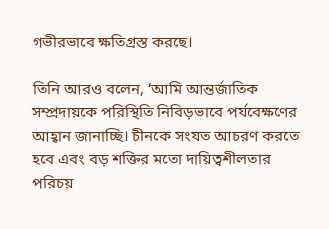গভীরভাবে ক্ষতিগ্রস্ত করছে।

তিনি আরও বলেন, ‘আমি আন্তর্জাতিক সম্প্রদায়কে পরিস্থিতি নিবিড়ভাবে পর্যবেক্ষণের আহ্বান জানাচ্ছি। চীনকে সংযত আচরণ করতে হবে এবং বড় শক্তির মতো দায়িত্বশীলতার পরিচয়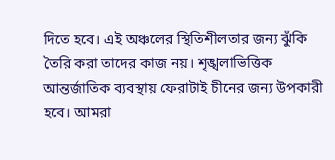দিতে হবে। এই অঞ্চলের স্থিতিশীলতার জন্য ঝুঁকি তৈরি করা তাদের কাজ নয়। শৃঙ্খলাভিত্তিক আন্তর্জাতিক ব্যবস্থায় ফেরাটাই চীনের জন্য উপকারী হবে। আমরা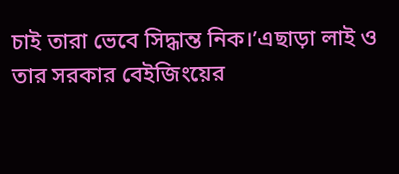চাই তারা ভেবে সিদ্ধান্ত নিক।’এছাড়া লাই ও তার সরকার বেইজিংয়ের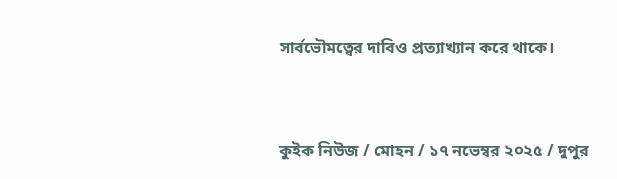সার্বভৌমত্বের দাবিও প্রত্যাখ্যান করে থাকে।



কুইক নিউজ / মোহন / ১৭ নভেম্বর ২০২৫ / দুপুর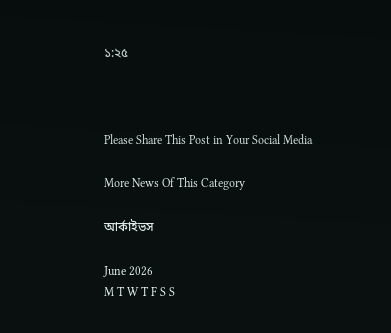১:২৫



Please Share This Post in Your Social Media

More News Of This Category

আর্কাইভস

June 2026
M T W T F S S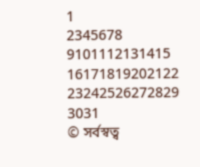1
2345678
9101112131415
16171819202122
23242526272829
3031
© সর্বস্বত্ব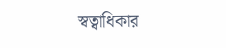স্বত্বাধিকার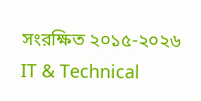সংরক্ষিত ২০১৫-২০২৬
IT & Technical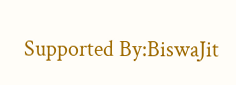Supported By:BiswaJit